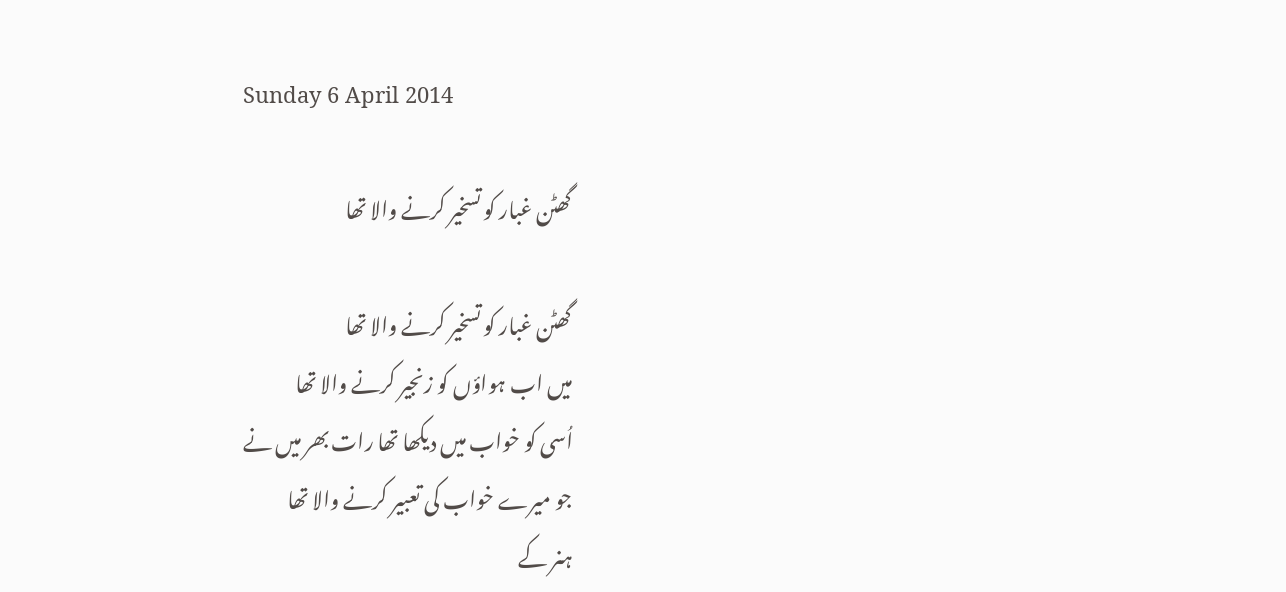Sunday 6 April 2014

گھٹن غبار کو تسخیر کرنے والا تھا

گھٹن غبار کو تسخیر کرنے والا تھا
میں اب ہواؤں کو زنجیر کرنے والا تھا
اُسی کو خواب میں دیکھا تھا رات بھر میں نے
جو میرے خواب کی تعبیر کرنے والا تھا
ہنر کے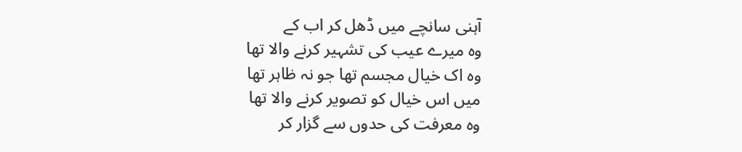آہنی سانچے میں ڈھل کر اب کے
وہ میرے عیب کی تشہیر کرنے والا تھا
وہ اک خیال مجسم تھا جو نہ ظاہر تھا
میں اس خیال کو تصویر کرنے والا تھا
وہ معرفت کی حدوں سے گزار کر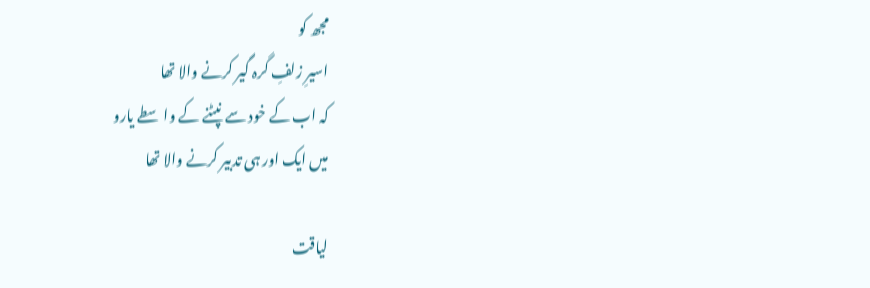مجھ کو
اسیرِ زلفِ گرہ گیر کرنے والا تھا
کہ اب کے خود سے نپٹنے کے واسطے یارو
میں ایک اور ہی تدبیر کرنے والا تھا

لیاقت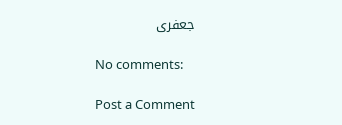جعفری

No comments:

Post a Comment